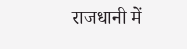राजधानी में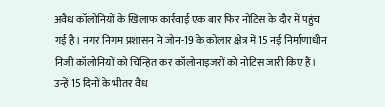अवैध कॉलोनियों के खिलाफ कार्रवाई एक बार फिर नोटिस के दौर में पहुंच गई है। नगर निगम प्रशासन ने जोन-19 के कोलार क्षेत्र में 15 नई निर्माणाधीन निजी कॉलोनियों को चिन्हित कर कॉलोनाइजरों को नोटिस जारी किए हैं।
उन्हें 15 दिनों के भीतर वैध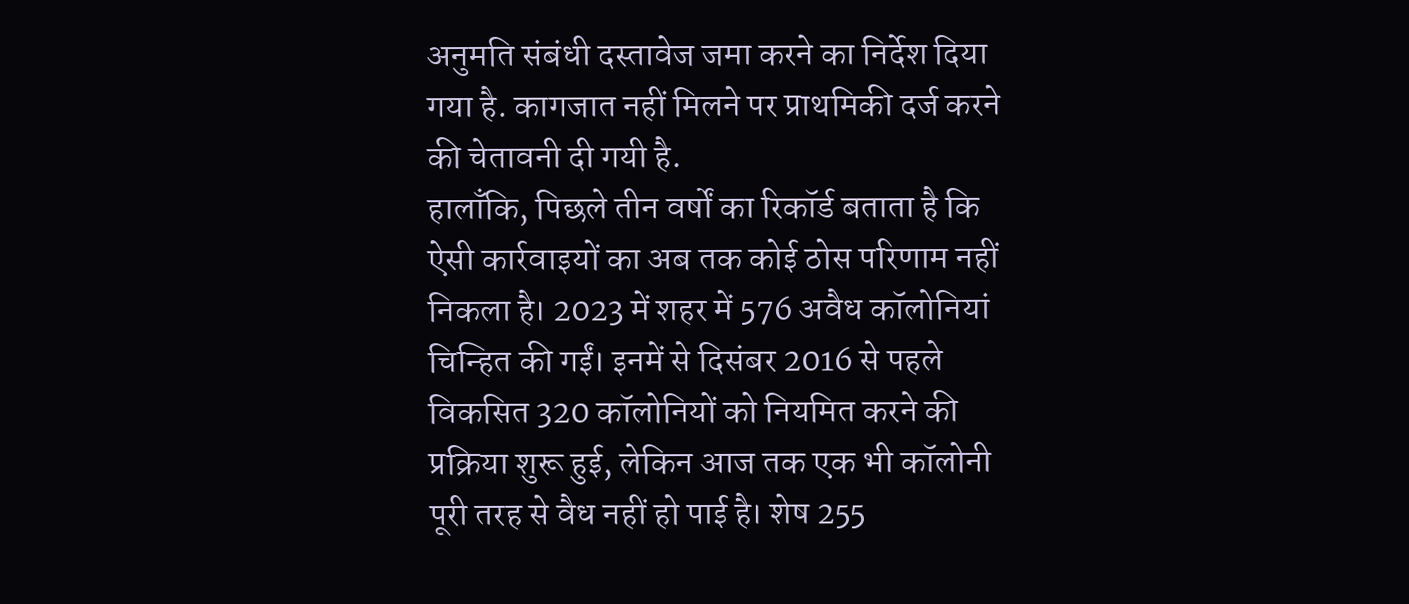अनुमति संबंधी दस्तावेज जमा करने का निर्देश दिया गया है. कागजात नहीं मिलने पर प्राथमिकी दर्ज करने की चेतावनी दी गयी है.
हालाँकि, पिछले तीन वर्षों का रिकॉर्ड बताता है कि ऐसी कार्रवाइयों का अब तक कोई ठोस परिणाम नहीं निकला है। 2023 में शहर में 576 अवैध कॉलोनियां चिन्हित की गईं। इनमें से दिसंबर 2016 से पहले विकसित 320 कॉलोनियों को नियमित करने की प्रक्रिया शुरू हुई, लेकिन आज तक एक भी कॉलोनी पूरी तरह से वैध नहीं हो पाई है। शेष 255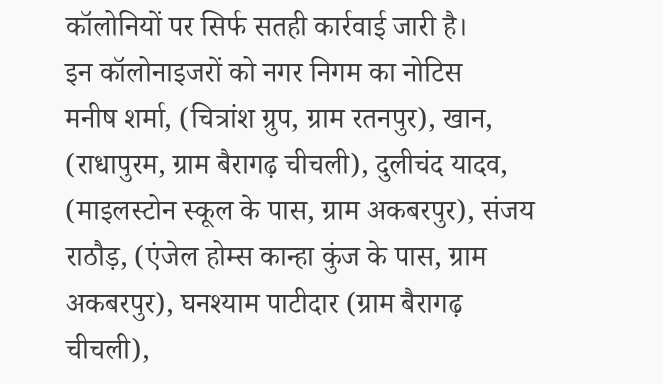कॉलोनियों पर सिर्फ सतही कार्रवाई जारी है।
इन कॉलोनाइजरों को नगर निगम का नोटिस
मनीष शर्मा, (चित्रांश ग्रुप, ग्राम रतनपुर), खान, (राधापुरम, ग्राम बैरागढ़ चीचली), दुलीचंद यादव, (माइलस्टोन स्कूल के पास, ग्राम अकबरपुर), संजय राठौड़, (एंजेल होम्स कान्हा कुंज के पास, ग्राम अकबरपुर), घनश्याम पाटीदार (ग्राम बैरागढ़ चीचली),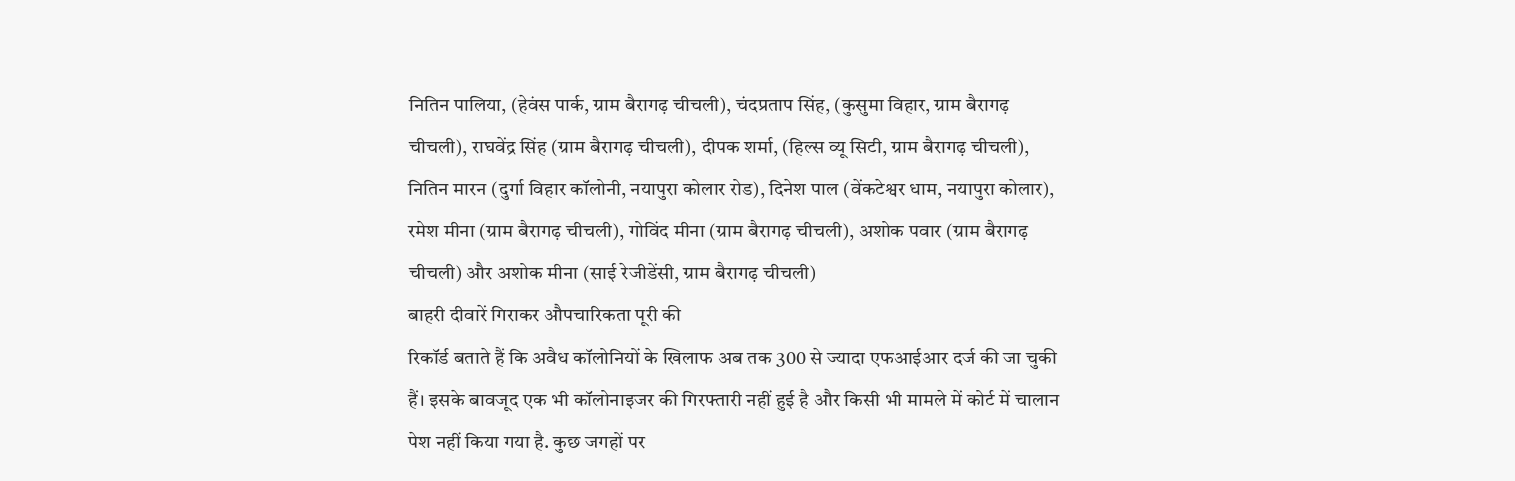नितिन पालिया, (हेवंस पार्क, ग्राम बैरागढ़ चीचली), चंदप्रताप सिंह, (कुसुमा विहार, ग्राम बैरागढ़ चीचली), राघवेंद्र सिंह (ग्राम बैरागढ़ चीचली), दीपक शर्मा, (हिल्स व्यू सिटी, ग्राम बैरागढ़ चीचली), नितिन मारन (दुर्गा विहार कॉलोनी, नयापुरा कोलार रोड), दिनेश पाल (वेंकटेश्वर धाम, नयापुरा कोलार), रमेश मीना (ग्राम बैरागढ़ चीचली), गोविंद मीना (ग्राम बैरागढ़ चीचली), अशोक पवार (ग्राम बैरागढ़ चीचली) और अशोक मीना (साई रेजीडेंसी, ग्राम बैरागढ़ चीचली)
बाहरी दीवारें गिराकर औपचारिकता पूरी की
रिकॉर्ड बताते हैं कि अवैध कॉलोनियों के खिलाफ अब तक 300 से ज्यादा एफआईआर दर्ज की जा चुकी हैं। इसके बावजूद एक भी कॉलोनाइजर की गिरफ्तारी नहीं हुई है और किसी भी मामले में कोर्ट में चालान पेश नहीं किया गया है. कुछ जगहों पर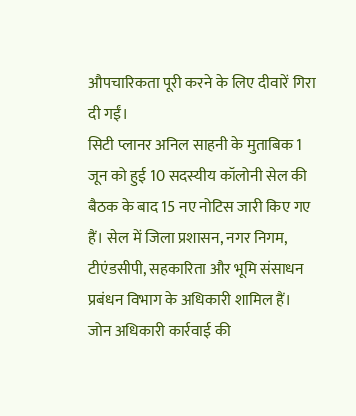औपचारिकता पूरी करने के लिए दीवारें गिरा दी गईं।
सिटी प्लानर अनिल साहनी के मुताबिक 1 जून को हुई 10 सदस्यीय कॉलोनी सेल की बैठक के बाद 15 नए नोटिस जारी किए गए हैं। सेल में जिला प्रशासन, नगर निगम, टीएंडसीपी, सहकारिता और भूमि संसाधन प्रबंधन विभाग के अधिकारी शामिल हैं।
जोन अधिकारी कार्रवाई की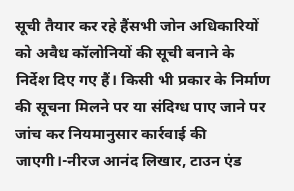सूची तैयार कर रहे हैंसभी जोन अधिकारियों को अवैध कॉलोनियों की सूची बनाने के निर्देश दिए गए हैं। किसी भी प्रकार के निर्माण की सूचना मिलने पर या संदिग्ध पाए जाने पर जांच कर नियमानुसार कार्रवाई की जाएगी।-नीरज आनंद लिखार, टाउन एंड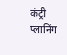कंट्री प्लानिंग